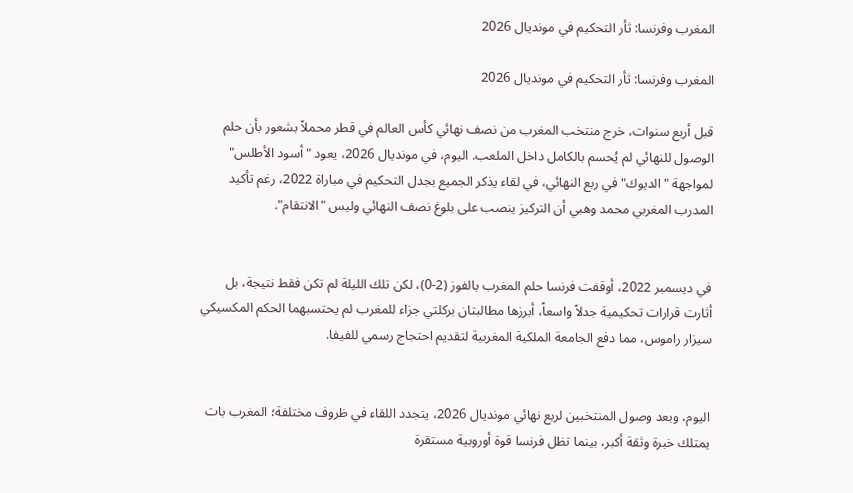المغرب وفرنسا: ثأر التحكيم في مونديال 2026

المغرب وفرنسا: ثأر التحكيم في مونديال 2026

قبل أربع سنوات، خرج منتخب المغرب من نصف نهائي كأس العالم في قطر محملاً بشعور بأن حلم الوصول للنهائي لم يُحسم بالكامل داخل الملعب. اليوم، في مونديال 2026، يعود "أسود الأطلس" لمواجهة "الديوك" في ربع النهائي، في لقاء يذكر الجميع بجدل التحكيم في مباراة 2022، رغم تأكيد المدرب المغربي محمد وهبي أن التركيز ينصب على بلوغ نصف النهائي وليس "الانتقام".


في ديسمبر 2022، أوقفت فرنسا حلم المغرب بالفوز (2-0)، لكن تلك الليلة لم تكن فقط نتيجة، بل أثارت قرارات تحكيمية جدلاً واسعاً، أبرزها مطالبتان بركلتي جزاء للمغرب لم يحتسبهما الحكم المكسيكي سيزار راموس، مما دفع الجامعة الملكية المغربية لتقديم احتجاج رسمي للفيفا.


اليوم، وبعد وصول المنتخبين لربع نهائي مونديال 2026، يتجدد اللقاء في ظروف مختلفة؛ المغرب بات يمتلك خبرة وثقة أكبر، بينما تظل فرنسا قوة أوروبية مستقرة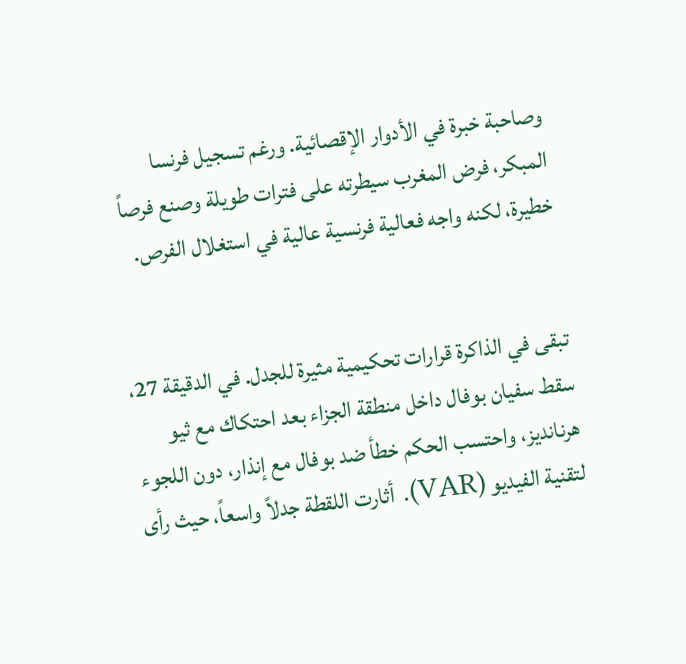وصاحبة خبرة في الأدوار الإقصائية. ورغم تسجيل فرنسا المبكر، فرض المغرب سيطرته على فترات طويلة وصنع فرصاً خطيرة، لكنه واجه فعالية فرنسية عالية في استغلال الفرص.


تبقى في الذاكرة قرارات تحكيمية مثيرة للجدل. في الدقيقة 27، سقط سفيان بوفال داخل منطقة الجزاء بعد احتكاك مع ثيو هرنانديز، واحتسب الحكم خطأ ضد بوفال مع إنذار، دون اللجوء لتقنية الفيديو (VAR). أثارت اللقطة جدلاً واسعاً، حيث رأى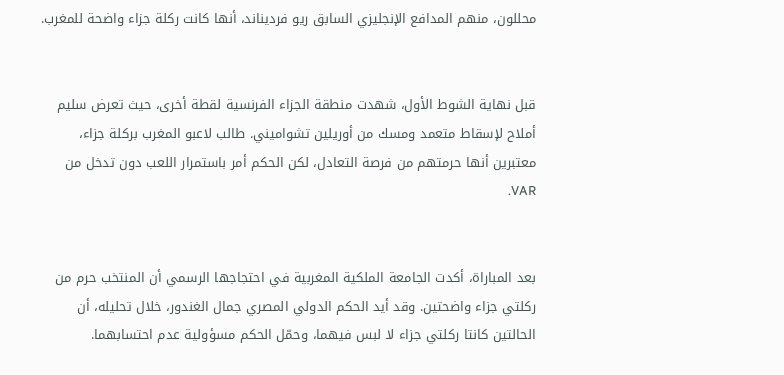محللون، منهم المدافع الإنجليزي السابق ريو فرديناند، أنها كانت ركلة جزاء واضحة للمغرب.


قبل نهاية الشوط الأول، شهدت منطقة الجزاء الفرنسية لقطة أخرى، حيث تعرض سليم أملاح لإسقاط متعمد ومسك من أوريلين تشواميني. طالب لاعبو المغرب بركلة جزاء، معتبرين أنها حرمتهم من فرصة التعادل، لكن الحكم أمر باستمرار اللعب دون تدخل من VAR.


بعد المباراة، أكدت الجامعة الملكية المغربية في احتجاجها الرسمي أن المنتخب حرم من ركلتي جزاء واضحتين. وقد أيد الحكم الدولي المصري جمال الغندور، خلال تحليله، أن الحالتين كانتا ركلتي جزاء لا لبس فيهما، وحمّل الحكم مسؤولية عدم احتسابهما.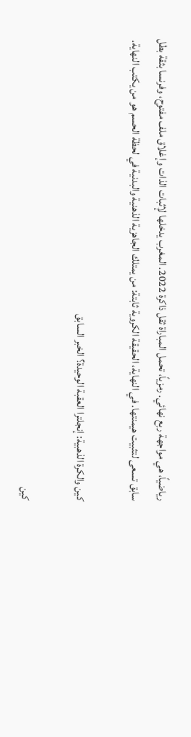رياضياً، هي مواجهة ربع نهائي. رمزياً، تحمل المباراة ثقل ذاكرة 2022. المغرب يدخلها لإثبات الذات وإغلاق ملف مفتوح، وفرنسا بثقة بطل سابق تسعى لتثبيت هيمنتها. في النهاية، الحقيقة الكروية ثابتة: من يمتلك الجاهزية الذهنية والبدنية في لحظة الحسم هو من يكتب النهاية.

كين والكرة الذهبية: إنجلترا العقبة الوحيدة؟ الخبر السابق

كين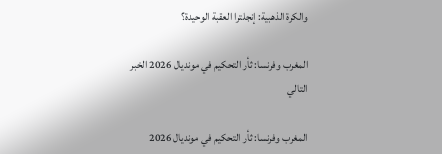والكرة الذهبية: إنجلترا العقبة الوحيدة؟

المغرب وفرنسا: ثأر التحكيم في مونديال 2026 الخبر التالي

المغرب وفرنسا: ثأر التحكيم في مونديال 2026